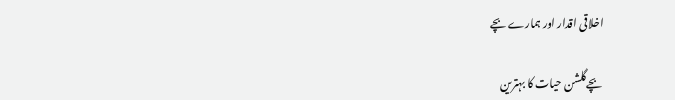اخلاقی اقدار اور ہمارے بچے

بچےگلشن حیات کا بہترین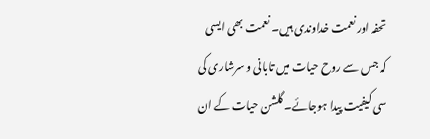تحفہ اور نعمت خداوندی ہیں۔ نعمت بھی ایسی کہ جس سے روح حیات میں تابانی و سرشاری کی سی کیفیت پیدا ہوجائے۔ گلشن حیات کے ان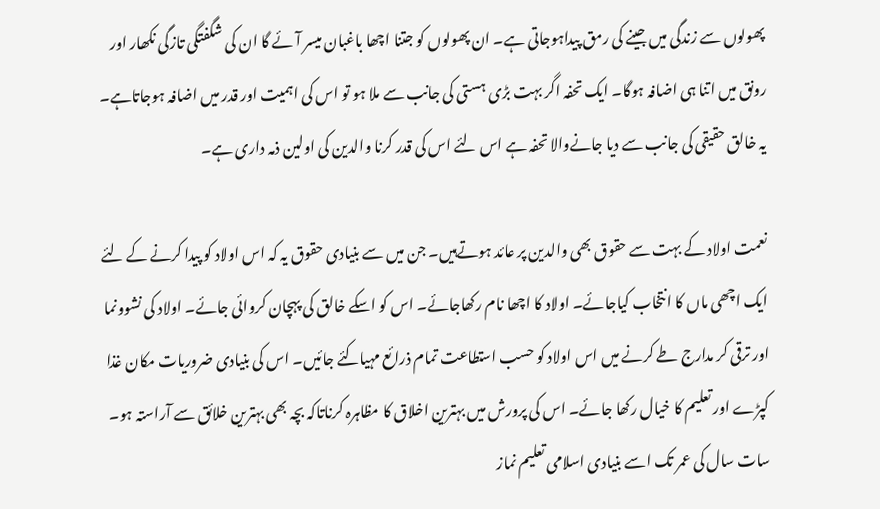پھولوں سے زندگی میں جینے کی رمق پیداہوجاتی ہے۔ ان پھولوں کو جتنا اچھا باغبان میسر آئے گا ان کی شگفتگی تازگی نکھار اور رونق میں اتنا ہی اضافہ ہوگا۔ ایک تحفہ اگر بہت بڑی ہستی کی جانب سے ملا ہو تو اس کی اہمیت اور قدر میں اضافہ ہوجاتاہے۔ یہ خالق حقیقی کی جانب سے دیا جانےوالا تحفہ ہے اس لئے اس کی قدر کرنا والدین کی اولین ذمہ داری ہے۔

نعمت اولاد کے بہت سے حقوق بھی والدین پر عائد ہوتےہیں۔ جن میں سے بنیادی حقوق یہ کہ اس اولاد کو پیدا کرنے کے لئے ایک اچھی ماں کا انتخاب کیاجائے۔ اولاد کا اچھا نام رکھاجائے۔ اس کو اسکے خالق کی پہچان کروائی جائے۔ اولاد کی نشوونما اور ترقی کر مدارج طے کرنے میں اس اولاد کو حسب استطاعت تمام ذرائع مہیاکئے جائیں۔ اس کی بنیادی ضروریات مکان غذا کپڑے اور تعلیم کا خیال رکھا جائے۔ اس کی پرورش میں بہترین اخلاق کا مظاہرہ کرناتاکہ بچہ بھی بہترین خلائق سے آراستہ ہو۔ سات سال کی عمر تک اسے بنیادی اسلامی تعلیم نماز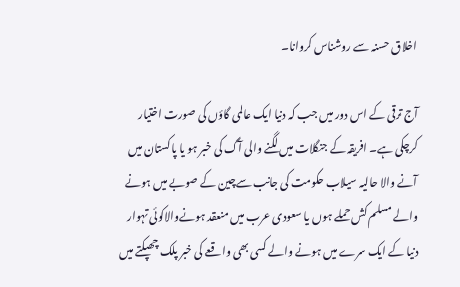اخلاق حسنہ سے روشناس کروانا۔

آج ترقی کے اس دور میں جب کہ دنیا ایک عالمی گاؤں کی صورت اختیار کرچکی ہے۔ افریقہ کے جنگلات میں لگنے والی آگ کی خبر ہو یا پاکستان میں آنے والا حالیہ سیلاب حکومت کی جانب سےچین کے صوبے میں ہونے والے مسلم کش حملے ہوں یا سعودی عرب میں منعقد ہونےوالاکوئی تہوار دنیا کے ایک سرے میں ہونے والے کسی بھی واقعے کی خبر پلک چھپکتے میں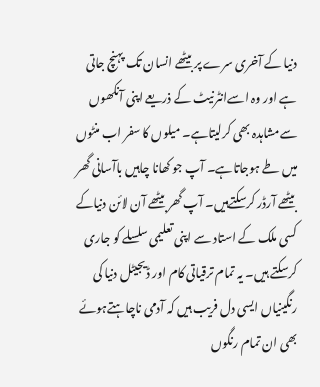دنیا کے آخری سرے پر بیٹھے انسان تک پہنچ جاتی ہے اور وہ اسےانٹرنیٹ کے ذریعے اپنی آنکھوں سےمشاہدہ بھی کرلیتاہے۔ میلوں کا سفر اب منٹوں میں طے ہوجاتاہے۔ آپ جو کھانا چاہیں باآسانی گھر بیٹھے آرڈر کرسکتےہیں۔ آپ گھر بیٹھے آن لائن دنیاکے کسی ملک کے استاد سے اپنی تعلیمی سلسلے کو جاری کرسکتے ہیں۔ یہ تمام ترقیاتی کام اور ڈیجیٹل دنیا کی رنگینیاں ایسی دل فریب ہیں کہ آدمی ناچاہتےہوئے بھی ان تمام رنگوں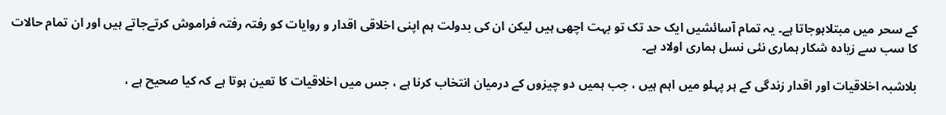کے سحر میں مبتلاہوجاتا ہے۔ یہ تمام آسائشیں ایک حد تک تو بہت اچھی ہیں لیکن ان کی بدولت ہم اپنی اخلاقی اقدار و روایات کو رفتہ رفتہ فراموش کرتےجاتے ہیں اور ان تمام حالات کا سب سے زیادہ شکار ہماری نئی نسل ہماری اولاد ہے۔

بلاشبہ اخلاقیات اور اقدار زندگی کے ہر پہلو میں اہم ہیں ، جب ہمیں دو چیزوں کے درمیان انتخاب کرنا ہے ، جس میں اخلاقیات کا تعین ہوتا ہے کہ کیا صحیح ہے ،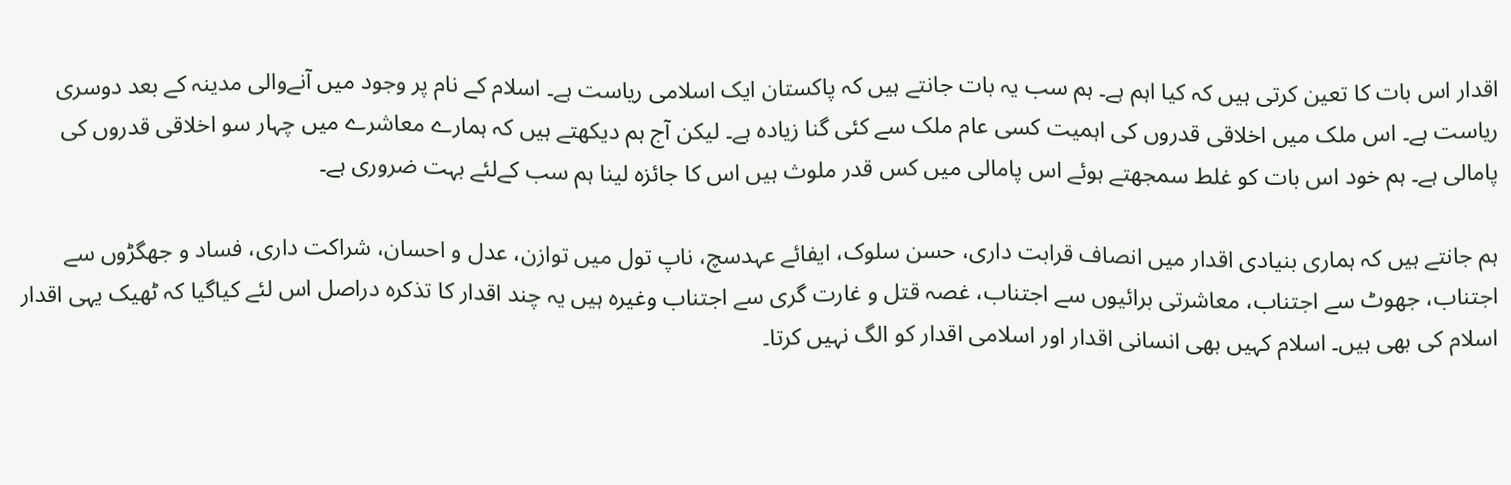اقدار اس بات کا تعین کرتی ہیں کہ کیا اہم ہے۔ ہم سب یہ بات جانتے ہیں کہ پاکستان ایک اسلامی ریاست ہے۔ اسلام کے نام پر وجود میں آنےوالی مدینہ کے بعد دوسری ریاست ہے۔ اس ملک میں اخلاقی قدروں کی اہمیت کسی عام ملک سے کئی گنا زیادہ ہے۔ لیکن آج ہم دیکھتے ہیں کہ ہمارے معاشرے میں چہار سو اخلاقی قدروں کی پامالی ہے۔ ہم خود اس بات کو غلط سمجھتے ہوئے اس پامالی میں کس قدر ملوث ہیں اس کا جائزہ لینا ہم سب کےلئے بہت ضروری ہے۔

ہم جانتے ہیں کہ ہماری بنیادی اقدار میں انصاف قرابت داری، حسن سلوک، ایفائے عہدسچ، ناپ تول میں توازن، عدل و احسان، شراکت داری، فساد و جھگڑوں سے اجتناب، جھوٹ سے اجتناب، معاشرتی برائیوں سے اجتناب، غصہ قتل و غارت گری سے اجتناب وغیرہ ہیں یہ چند اقدار کا تذکرہ دراصل اس لئے کیاگیا کہ ٹھیک یہی اقدار اسلام کی بھی ہیں۔ اسلام کہیں بھی انسانی اقدار اور اسلامی اقدار کو الگ نہیں کرتا۔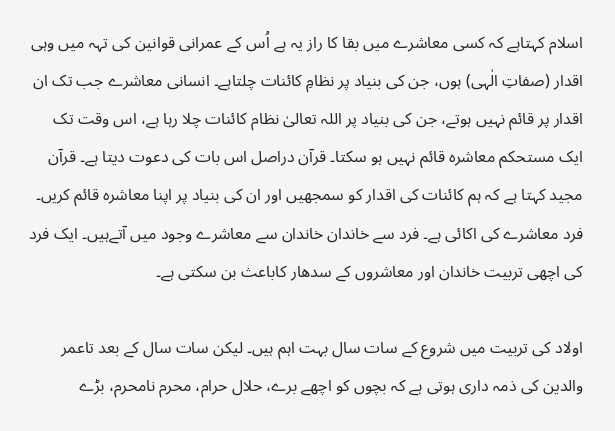اسلام کہتاہے کہ کسی معاشرے میں بقا کا راز یہ ہے اُس کے عمرانی قوانین کی تہہ میں وہی اقدار (صفاتِ الٰہی) ہوں، جن کی بنیاد پر نظامِ کائنات چلتاہے۔ انسانی معاشرے جب تک ان اقدار پر قائم نہیں ہوتے، جن کی بنیاد پر اللہ تعالیٰ نظام کائنات چلا رہا ہے، اس وقت تک ایک مستحکم معاشرہ قائم نہیں ہو سکتا۔ قرآن دراصل اس بات کی دعوت دیتا ہے۔ قرآن مجید کہتا ہے کہ ہم کائنات کی اقدار کو سمجھیں اور ان کی بنیاد پر اپنا معاشرہ قائم کریں۔ فرد معاشرے کی اکائی ہے۔ فرد سے خاندان خاندان سے معاشرے وجود میں آتےہیں۔ ایک فرد کی اچھی تربیت خاندان اور معاشروں کے سدھار کاباعث بن سکتی ہے۔

اولاد کی تربیت میں شروع کے سات سال بہت اہم ہیں۔ لیکن سات سال کے بعد تاعمر والدین کی ذمہ داری ہوتی ہے کہ بچوں کو اچھے برے، حلال حرام، محرم نامحرم، بڑے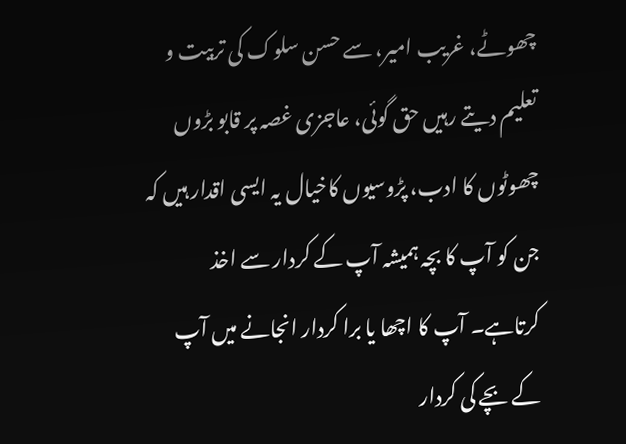چھوٹے، غریب امیر، سے حسن سلوک کی تربیت و تعلیم دیتے رہیں حق گوئی، عاجزی غصہ پر قابو بڑوں چھوٹوں کا ادب، پڑوسیوں کاخیال یہ ایسی اقدار ہیں کہ جن کو آپ کا بچہ ہمیشہ آپ کے کردار سے اخذ کرتاہے۔ آپ کا اچھا یا برا کردار انجانے میں آپ کے بچے کی کردار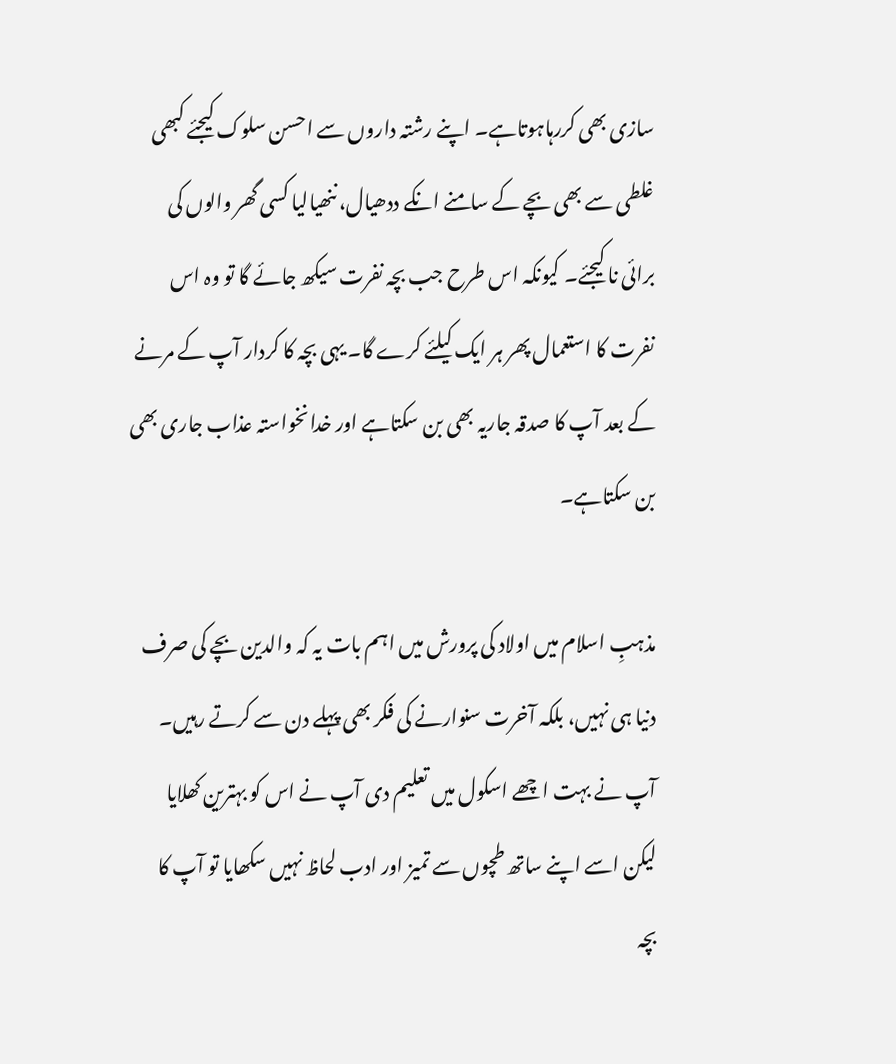سازی بھی کررہاہوتاہے۔ اپنے رشتہ داروں سے احسن سلوک کیجئے کبھی غلطی سے بھی بچے کے سامنے انکے ددھیال، ننھیالیا کسی گھر والوں کی برائی نا کیجئے۔ کیونکہ اس طرح جب بچہ نفرت سیکھ جائے گا تو وہ اس نفرت کا استعمال پھر ہر ایک کیلئے کرے گا۔ یہی بچہ کا کردار آپ کے مرنے کے بعد آپ کا صدقہ جاریہ بھی بن سکتاہے اور خدانخواستہ عذاب جاری بھی بن سکتاہے۔

مذہبِ اسلام میں اولاد کی پرورش میں اہم بات یہ کہ والدین بچے کی صرف دنیا ہی نہیں، بلکہ آخرت سنوارنے کی فکر بھی پہلے دن سے کرتے رہیں۔ آپ نے بہت اچھے اسکول میں تعلیم دی آپ نے اس کو بہترین کھلایا لیکن اسے اپنے ساتھ طچوں سے تمیز اور ادب لحاظ نہیں سکھایا تو آپ کا بچہ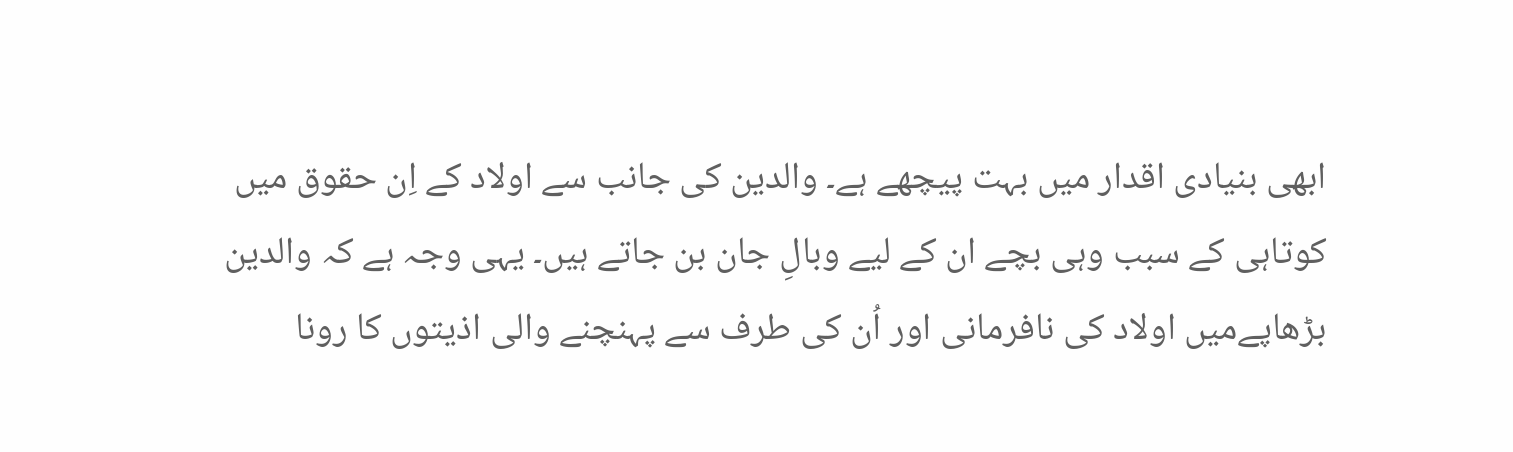ابھی بنیادی اقدار میں بہت پیچھے ہے۔ والدین کی جانب سے اولاد کے اِن حقوق میں کوتاہی کے سبب وہی بچے ان کے لیے وبالِ جان بن جاتے ہیں۔ یہی وجہ ہے کہ والدین بڑھاپےمیں اولاد کی نافرمانی اور اُن کی طرف سے پہنچنے والی اذیتوں کا رونا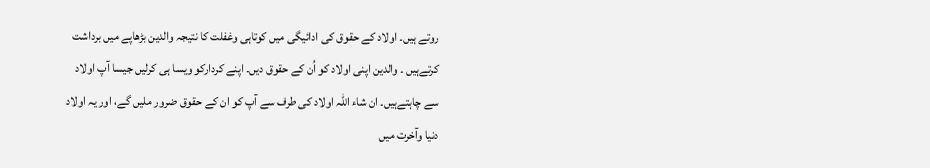روتے ہیں۔ اولاد کے حقوق کی ادائیگی میں کوتاہی وغفلت کا نتیجہ والدین بڑھاپے میں برداشت کرتےہیں ۔ والدین اپنی اولاد کو اُن کے حقوق دیں۔ اپنے کردارکو ویسا ہی کرلیں جیسا آپ اولاد سے چاہتےہیں۔ ان شاء اللہ اولاد کی طرف سے آپ کو ان کے حقوق ضرور ملیں گے، اور یہ اولاد دنیا وآخرت میں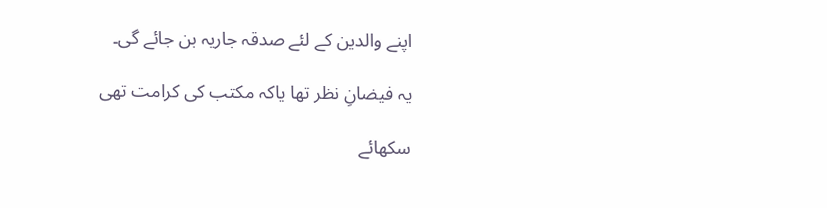اپنے والدین کے لئے صدقہ جاریہ بن جائے گی۔

یہ فیضانِ نظر تھا یاکہ مکتب کی کرامت تھی

سکھائے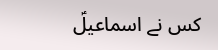کس نے اسماعیلؑ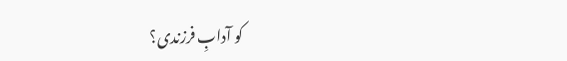کو آدابِ فرزندی؟